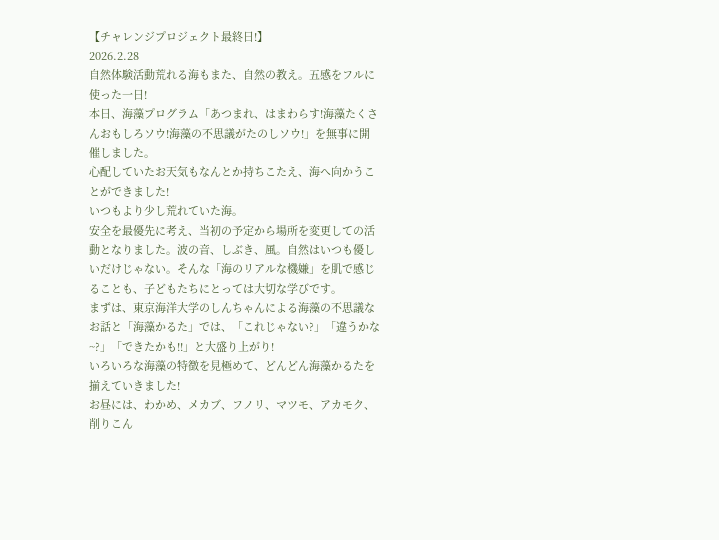【チャレンジプロジェクト最終日!】
2026.2.28
自然体験活動荒れる海もまた、自然の教え。五感をフルに使った一日!
本日、海藻プログラム「あつまれ、はまわらす!海藻たくさんおもしろソウ!海藻の不思議がたのしソウ!」を無事に開催しました。
心配していたお天気もなんとか持ちこたえ、海へ向かうことができました!
いつもより少し荒れていた海。
安全を最優先に考え、当初の予定から場所を変更しての活動となりました。波の音、しぶき、風。自然はいつも優しいだけじゃない。そんな「海のリアルな機嫌」を肌で感じることも、子どもたちにとっては大切な学びです。
まずは、東京海洋大学のしんちゃんによる海藻の不思議なお話と「海藻かるた」では、「これじゃない?」「違うかな~?」「できたかも!!」と大盛り上がり!
いろいろな海藻の特徴を見極めて、どんどん海藻かるたを揃えていきました!
お昼には、わかめ、メカブ、フノリ、マツモ、アカモク、削りこん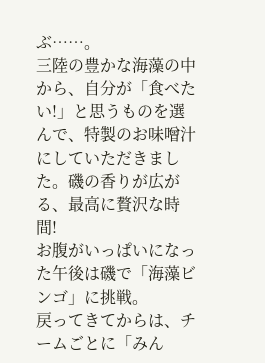ぶ……。
三陸の豊かな海藻の中から、自分が「食べたい!」と思うものを選んで、特製のお味噌汁にしていただきました。磯の香りが広がる、最高に贅沢な時間!
お腹がいっぱいになった午後は磯で「海藻ビンゴ」に挑戦。
戻ってきてからは、チームごとに「みん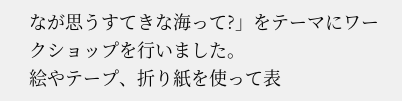なが思うすてきな海って?」をテーマにワークショップを行いました。
絵やテープ、折り紙を使って表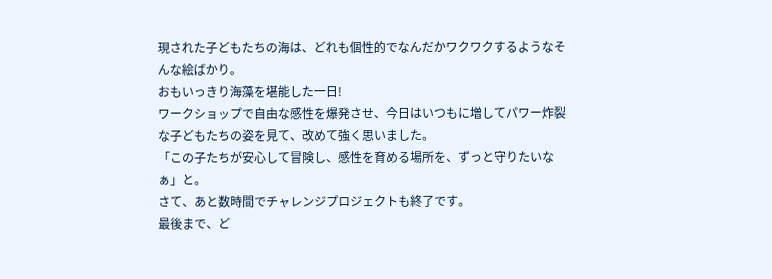現された子どもたちの海は、どれも個性的でなんだかワクワクするようなそんな絵ばかり。
おもいっきり海藻を堪能した一日!
ワークショップで自由な感性を爆発させ、今日はいつもに増してパワー炸裂な子どもたちの姿を見て、改めて強く思いました。
「この子たちが安心して冒険し、感性を育める場所を、ずっと守りたいなぁ」と。
さて、あと数時間でチャレンジプロジェクトも終了です。
最後まで、ど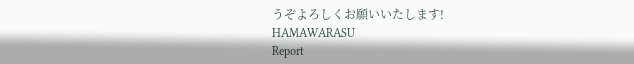うぞよろしくお願いいたします!
HAMAWARASU
Report